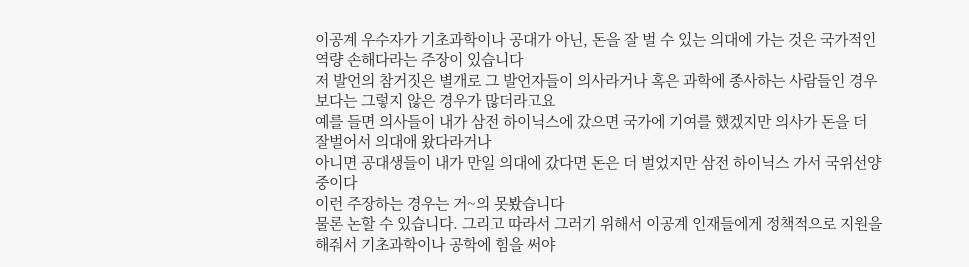이공계 우수자가 기초과학이나 공대가 아닌, 돈을 잘 벌 수 있는 의대에 가는 것은 국가적인 역량 손해다라는 주장이 있습니다
저 발언의 참거짓은 별개로 그 발언자들이 의사라거나 혹은 과학에 종사하는 사람들인 경우보다는 그렇지 않은 경우가 많더라고요
예를 들면 의사들이 내가 삼전 하이닉스에 갔으면 국가에 기여를 했겠지만 의사가 돈을 더 잘벌어서 의대애 왔다라거나
아니면 공대생들이 내가 만일 의대에 갔다면 돈은 더 벌었지만 삼전 하이닉스 가서 국위선양 중이다
이런 주장하는 경우는 거~의 못봤습니다
물론 논할 수 있습니다. 그리고 따라서 그러기 위해서 이공계 인재들에게 정책적으로 지원을 해줘서 기초과학이나 공학에 힘을 써야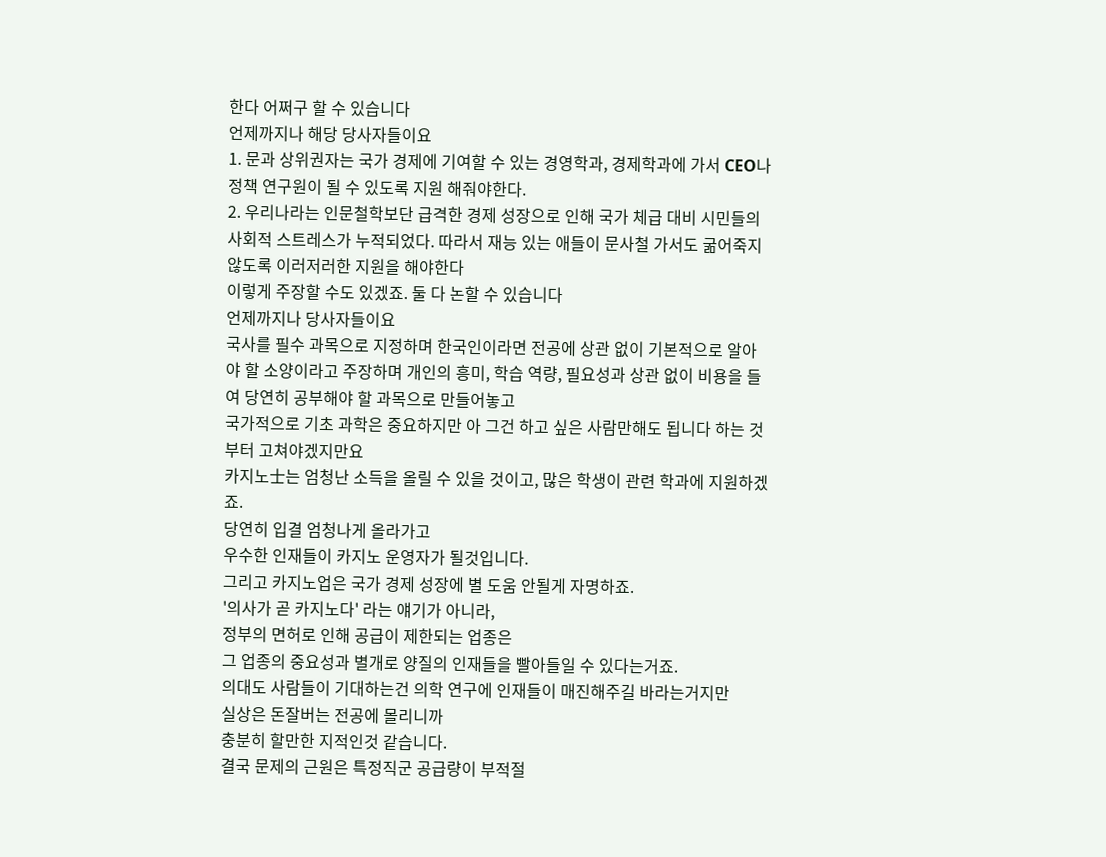한다 어쩌구 할 수 있습니다
언제까지나 해당 당사자들이요
1. 문과 상위권자는 국가 경제에 기여할 수 있는 경영학과, 경제학과에 가서 CEO나 정책 연구원이 될 수 있도록 지원 해줘야한다.
2. 우리나라는 인문철학보단 급격한 경제 성장으로 인해 국가 체급 대비 시민들의 사회적 스트레스가 누적되었다. 따라서 재능 있는 애들이 문사철 가서도 굶어죽지 않도록 이러저러한 지원을 해야한다
이렇게 주장할 수도 있겠죠. 둘 다 논할 수 있습니다
언제까지나 당사자들이요
국사를 필수 과목으로 지정하며 한국인이라면 전공에 상관 없이 기본적으로 알아야 할 소양이라고 주장하며 개인의 흥미, 학습 역량, 필요성과 상관 없이 비용을 들여 당연히 공부해야 할 과목으로 만들어놓고
국가적으로 기초 과학은 중요하지만 아 그건 하고 싶은 사람만해도 됩니다 하는 것부터 고쳐야겠지만요
카지노士는 엄청난 소득을 올릴 수 있을 것이고, 많은 학생이 관련 학과에 지원하겠죠.
당연히 입결 엄청나게 올라가고
우수한 인재들이 카지노 운영자가 될것입니다.
그리고 카지노업은 국가 경제 성장에 별 도움 안될게 자명하죠.
'의사가 곧 카지노다' 라는 얘기가 아니라,
정부의 면허로 인해 공급이 제한되는 업종은
그 업종의 중요성과 별개로 양질의 인재들을 빨아들일 수 있다는거죠.
의대도 사람들이 기대하는건 의학 연구에 인재들이 매진해주길 바라는거지만
실상은 돈잘버는 전공에 몰리니까
충분히 할만한 지적인것 같습니다.
결국 문제의 근원은 특정직군 공급량이 부적절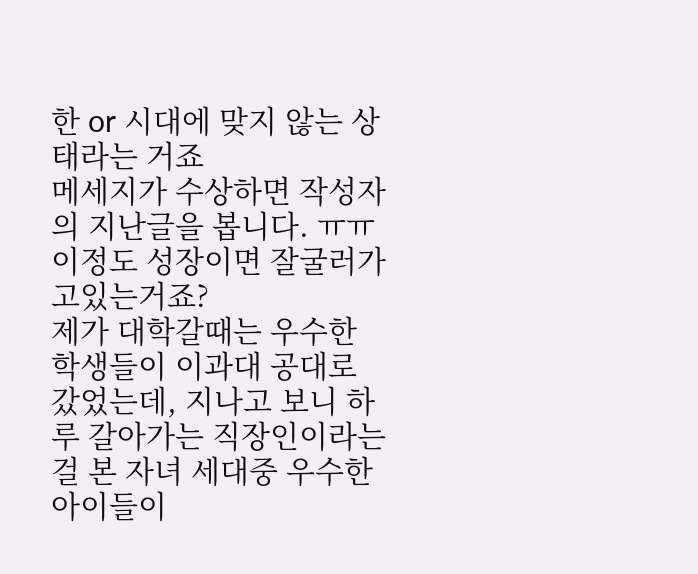한 or 시대에 맞지 않는 상태라는 거죠
메세지가 수상하면 작성자의 지난글을 봅니다. ㅠㅠ
이정도 성장이면 잘굴러가고있는거죠?
제가 대학갈때는 우수한 학생들이 이과대 공대로 갔었는데, 지나고 보니 하루 갈아가는 직장인이라는걸 본 자녀 세대중 우수한 아이들이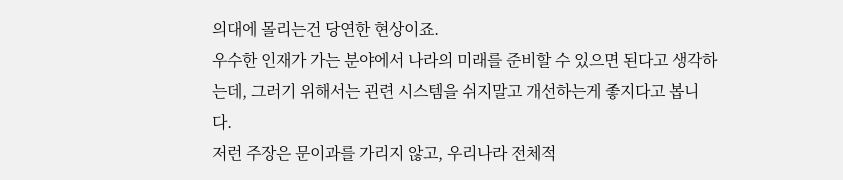의대에 몰리는건 당연한 현상이죠.
우수한 인재가 가는 분야에서 나라의 미래를 준비할 수 있으면 된다고 생각하는데, 그러기 위해서는 괸련 시스템을 쉬지말고 개선하는게 좋지다고 봅니다.
저런 주장은 문이과를 가리지 않고, 우리나라 전체적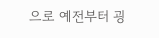으로 예전부터 굉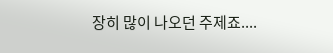장히 많이 나오던 주제죠....